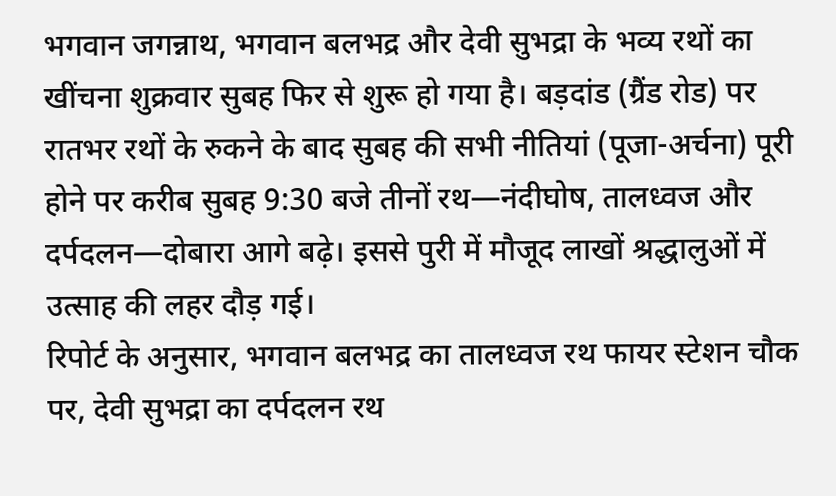भगवान जगन्नाथ, भगवान बलभद्र और देवी सुभद्रा के भव्य रथों का खींचना शुक्रवार सुबह फिर से शुरू हो गया है। बड़दांड (ग्रैंड रोड) पर रातभर रथों के रुकने के बाद सुबह की सभी नीतियां (पूजा-अर्चना) पूरी होने पर करीब सुबह 9:30 बजे तीनों रथ—नंदीघोष, तालध्वज और दर्पदलन—दोबारा आगे बढ़े। इससे पुरी में मौजूद लाखों श्रद्धालुओं में उत्साह की लहर दौड़ गई।
रिपोर्ट के अनुसार, भगवान बलभद्र का तालध्वज रथ फायर स्टेशन चौक पर, देवी सुभद्रा का दर्पदलन रथ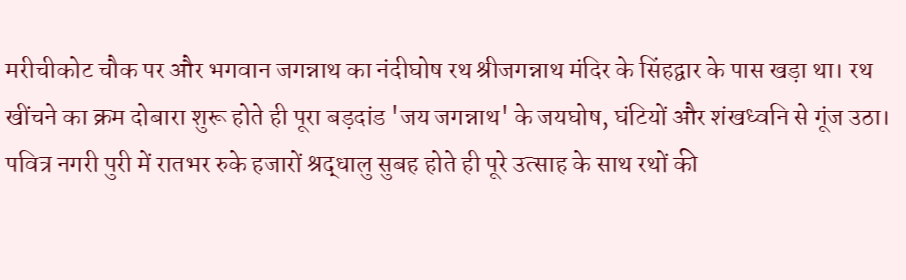मरीचीकोट चौक पर और भगवान जगन्नाथ का नंदीघोष रथ श्रीजगन्नाथ मंदिर के सिंहद्वार के पास खड़ा था। रथ खींचने का क्रम दोबारा शुरू होते ही पूरा बड़दांड 'जय जगन्नाथ' के जयघोष, घंटियों और शंखध्वनि से गूंज उठा।
पवित्र नगरी पुरी में रातभर रुके हजारों श्रद्धालु सुबह होते ही पूरे उत्साह के साथ रथों की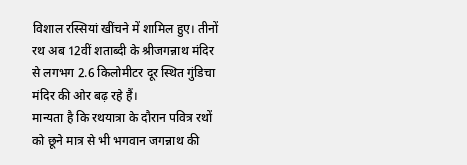विशाल रस्सियां खींचने में शामिल हुए। तीनों रथ अब 12वीं शताब्दी के श्रीजगन्नाथ मंदिर से लगभग 2.6 किलोमीटर दूर स्थित गुंडिचा मंदिर की ओर बढ़ रहे हैं।
मान्यता है कि रथयात्रा के दौरान पवित्र रथों को छूने मात्र से भी भगवान जगन्नाथ की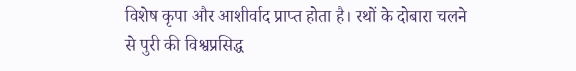विशेष कृपा और आशीर्वाद प्राप्त होता है। रथों के दोबारा चलने से पुरी की विश्वप्रसिद्ध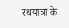रथयात्रा के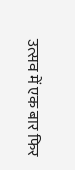उत्सव में एक बार फिर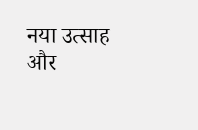नया उत्साह और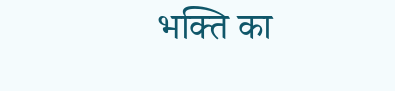भक्ति का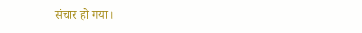संचार हो गया।